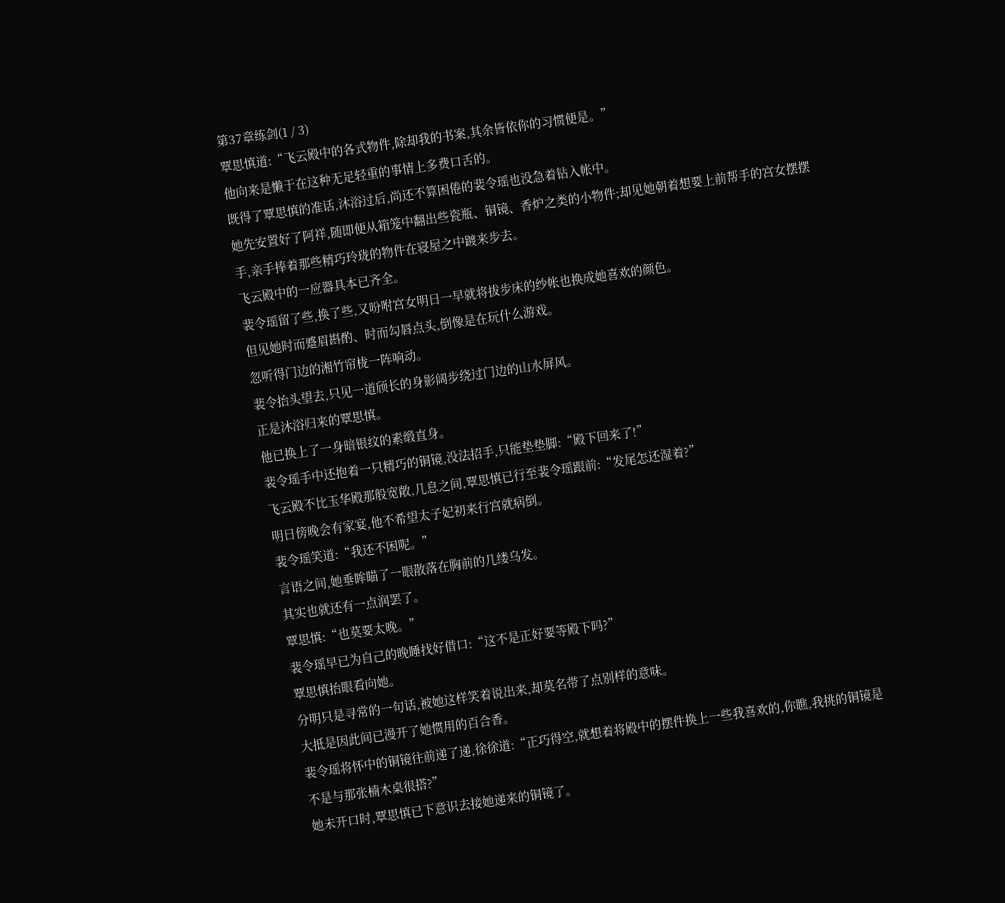第37章练剑(1 / 3)
覃思慎道:“飞云殿中的各式物件,除却我的书案,其余皆依你的习惯便是。”
他向来是懒于在这种无足轻重的事情上多费口舌的。
既得了覃思慎的准话,沐浴过后,尚还不算困倦的裴令瑶也没急着钻入帐中。
她先安置好了阿祥,随即便从箱笼中翻出些瓷瓶、铜镜、香炉之类的小物件;却见她朝着想要上前帮手的宫女摆摆手,亲手捧着那些精巧玲珑的物件在寝屋之中踱来步去。
飞云殿中的一应器具本已齐全。
裴令瑶留了些,换了些,又吩咐宫女明日一早就将拔步床的纱帐也换成她喜欢的颜色。
但见她时而蹙眉斟酌、时而勾唇点头,倒像是在玩什么游戏。
忽听得门边的湘竹帘栊一阵响动。
裴令抬头望去,只见一道颀长的身影阔步绕过门边的山水屏风。
正是沐浴归来的覃思慎。
他已换上了一身暗银纹的素缎直身。
裴令瑶手中还抱着一只精巧的铜镜,没法招手,只能垫垫脚:“殿下回来了!”
飞云殿不比玉华殿那般宽敞,几息之间,覃思慎已行至裴令瑶跟前:“发尾怎还湿着?”
明日傍晚会有家宴,他不希望太子妃初来行宫就病倒。
裴令瑶笑道:“我还不困呢。”
言语之间,她垂眸瞄了一眼散落在胸前的几缕乌发。
其实也就还有一点润罢了。
覃思慎:“也莫要太晚。”
裴令瑶早已为自己的晚睡找好借口:“这不是正好要等殿下吗?”
覃思慎抬眼看向她。
分明只是寻常的一句话,被她这样笑着说出来,却莫名带了点别样的意味。
大抵是因此间已漫开了她惯用的百合香。
裴令瑶将怀中的铜镜往前递了递,徐徐道:“正巧得空,就想着将殿中的摆件换上一些我喜欢的,你瞧,我挑的铜镜是不是与那张楠木桌很搭?”
她未开口时,覃思慎已下意识去接她递来的铜镜了。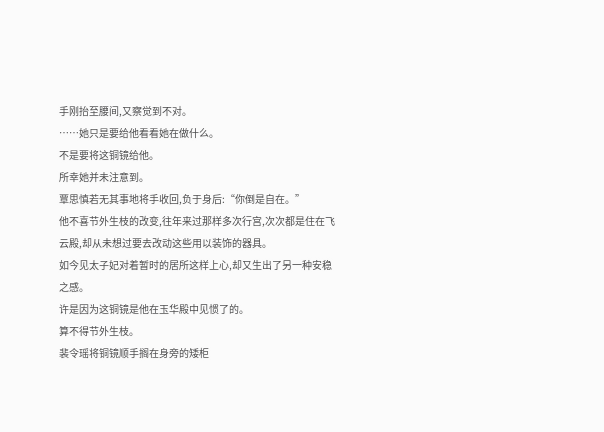手刚抬至腰间,又察觉到不对。
……她只是要给他看看她在做什么。
不是要将这铜镜给他。
所幸她并未注意到。
覃思慎若无其事地将手收回,负于身后:“你倒是自在。”
他不喜节外生枝的改变,往年来过那样多次行宫,次次都是住在飞云殿,却从未想过要去改动这些用以装饰的器具。
如今见太子妃对着暂时的居所这样上心,却又生出了另一种安稳之感。
许是因为这铜镜是他在玉华殿中见惯了的。
算不得节外生枝。
裴令瑶将铜镜顺手搁在身旁的矮柜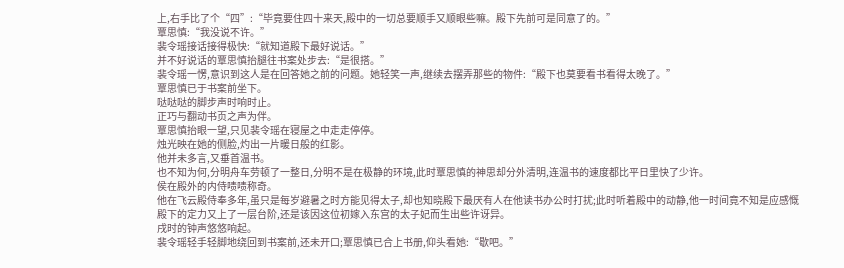上,右手比了个“四”:“毕竟要住四十来天,殿中的一切总要顺手又顺眼些嘛。殿下先前可是同意了的。”
覃思慎:“我没说不许。”
裴令瑶接话接得极快:“就知道殿下最好说话。”
并不好说话的覃思慎抬腿往书案处步去:“是很搭。”
裴令瑶一愣,意识到这人是在回答她之前的问题。她轻笑一声,继续去摆弄那些的物件:“殿下也莫要看书看得太晚了。”
覃思慎已于书案前坐下。
哒哒哒的脚步声时响时止。
正巧与翻动书页之声为伴。
覃思慎抬眼一望,只见裴令瑶在寝屋之中走走停停。
烛光映在她的侧脸,灼出一片暖日般的红影。
他并未多言,又垂首温书。
也不知为何,分明舟车劳顿了一整日,分明不是在极静的环境,此时覃思慎的神思却分外清明,连温书的速度都比平日里快了少许。
侯在殿外的内侍啧啧称奇。
他在飞云殿侍奉多年,虽只是每岁避暑之时方能见得太子,却也知晓殿下最厌有人在他读书办公时打扰;此时听着殿中的动静,他一时间竟不知是应感慨殿下的定力又上了一层台阶,还是该因这位初嫁入东宫的太子妃而生出些许讶异。
戌时的钟声悠悠响起。
裴令瑶轻手轻脚地绕回到书案前,还未开口;覃思慎已合上书册,仰头看她:“歇吧。”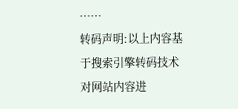……
转码声明:以上内容基于搜索引擎转码技术对网站内容进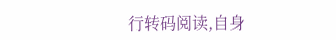行转码阅读,自身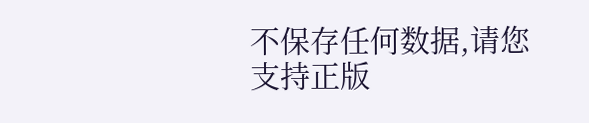不保存任何数据,请您支持正版